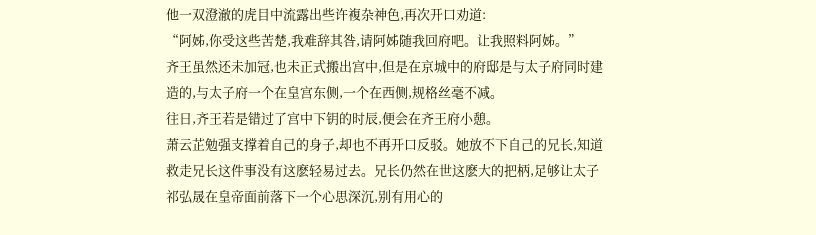他一双澄澈的虎目中流露出些许複杂神色,再次开口劝道:
“阿姊,你受这些苦楚,我难辞其咎,请阿姊随我回府吧。让我照料阿姊。”
齐王虽然还未加冠,也未正式搬出宫中,但是在京城中的府邸是与太子府同时建造的,与太子府一个在皇宫东侧,一个在西侧,规格丝毫不减。
往日,齐王若是错过了宫中下钥的时辰,便会在齐王府小憩。
萧云芷勉强支撑着自己的身子,却也不再开口反驳。她放不下自己的兄长,知道救走兄长这件事没有这麽轻易过去。兄长仍然在世这麽大的把柄,足够让太子祁弘晟在皇帝面前落下一个心思深沉,别有用心的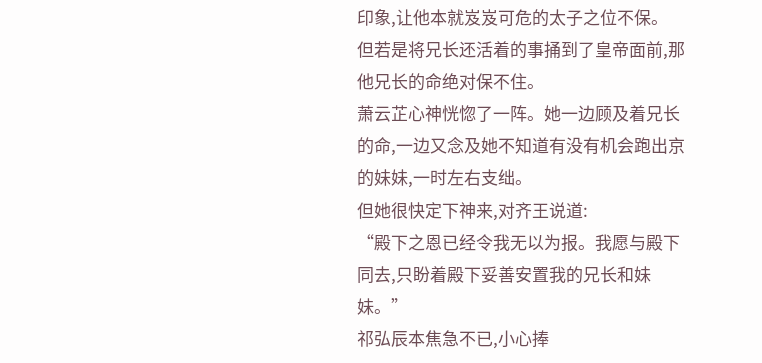印象,让他本就岌岌可危的太子之位不保。
但若是将兄长还活着的事捅到了皇帝面前,那他兄长的命绝对保不住。
萧云芷心神恍惚了一阵。她一边顾及着兄长的命,一边又念及她不知道有没有机会跑出京的妹妹,一时左右支绌。
但她很快定下神来,对齐王说道:
“殿下之恩已经令我无以为报。我愿与殿下同去,只盼着殿下妥善安置我的兄长和妹妹。”
祁弘辰本焦急不已,小心捧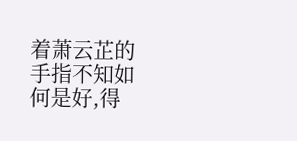着萧云芷的手指不知如何是好,得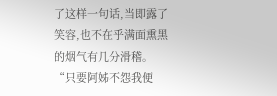了这样一句话,当即露了笑容,也不在乎满面熏黑的烟气有几分滑稽。
“只要阿姊不怨我便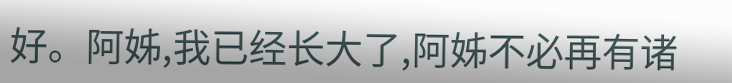好。阿姊,我已经长大了,阿姊不必再有诸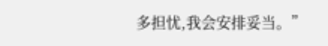多担忧,我会安排妥当。”